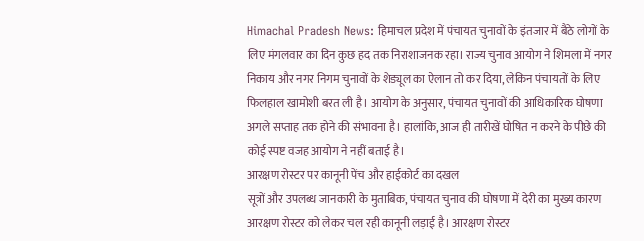Himachal Pradesh News: हिमाचल प्रदेश में पंचायत चुनावों के इंतजार में बैठे लोगों के लिए मंगलवार का दिन कुछ हद तक निराशाजनक रहा। राज्य चुनाव आयोग ने शिमला में नगर निकाय और नगर निगम चुनावों के शेड्यूल का ऐलान तो कर दिया, लेकिन पंचायतों के लिए फिलहाल खामोशी बरत ली है। आयोग के अनुसार, पंचायत चुनावों की आधिकारिक घोषणा अगले सप्ताह तक होने की संभावना है। हालांकि, आज ही तारीखें घोषित न करने के पीछे की कोई स्पष्ट वजह आयोग ने नहीं बताई है।
आरक्षण रोस्टर पर कानूनी पेंच और हाईकोर्ट का दखल
सूत्रों और उपलब्ध जानकारी के मुताबिक, पंचायत चुनाव की घोषणा में देरी का मुख्य कारण आरक्षण रोस्टर को लेकर चल रही कानूनी लड़ाई है। आरक्षण रोस्टर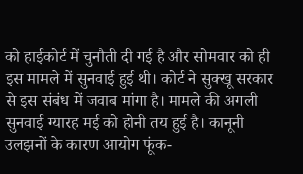को हाईकोर्ट में चुनौती दी गई है और सोमवार को ही इस मामले में सुनवाई हुई थी। कोर्ट ने सुक्खू सरकार से इस संबंध में जवाब मांगा है। मामले की अगली सुनवाई ग्यारह मई को होनी तय हुई है। कानूनी उलझनों के कारण आयोग फूंक-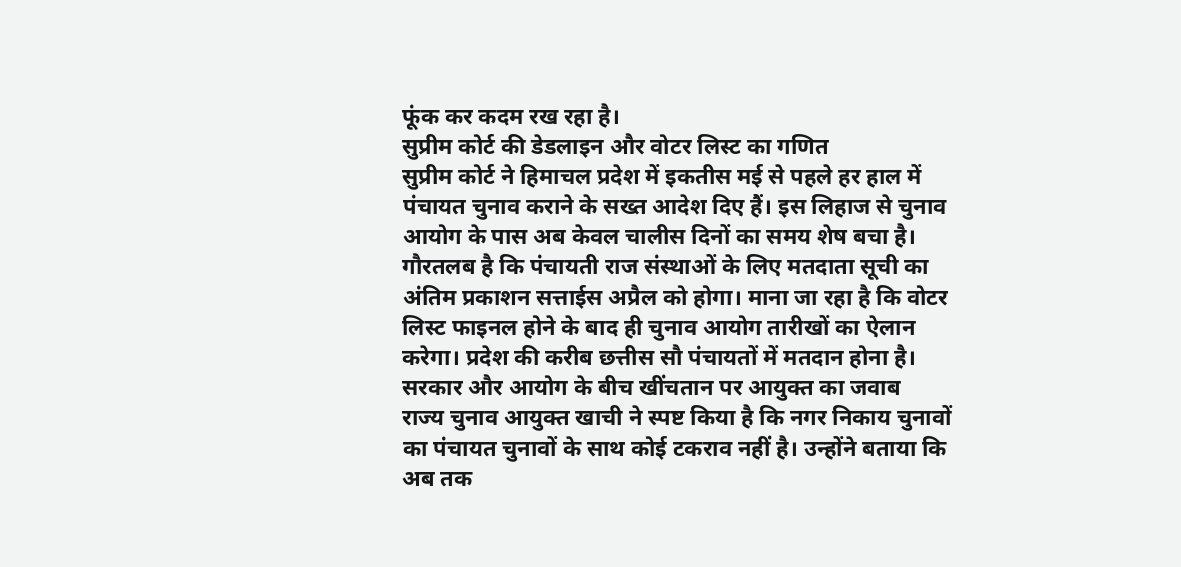फूंक कर कदम रख रहा है।
सुप्रीम कोर्ट की डेडलाइन और वोटर लिस्ट का गणित
सुप्रीम कोर्ट ने हिमाचल प्रदेश में इकतीस मई से पहले हर हाल में पंचायत चुनाव कराने के सख्त आदेश दिए हैं। इस लिहाज से चुनाव आयोग के पास अब केवल चालीस दिनों का समय शेष बचा है। गौरतलब है कि पंचायती राज संस्थाओं के लिए मतदाता सूची का अंतिम प्रकाशन सत्ताईस अप्रैल को होगा। माना जा रहा है कि वोटर लिस्ट फाइनल होने के बाद ही चुनाव आयोग तारीखों का ऐलान करेगा। प्रदेश की करीब छत्तीस सौ पंचायतों में मतदान होना है।
सरकार और आयोग के बीच खींचतान पर आयुक्त का जवाब
राज्य चुनाव आयुक्त खाची ने स्पष्ट किया है कि नगर निकाय चुनावों का पंचायत चुनावों के साथ कोई टकराव नहीं है। उन्होंने बताया कि अब तक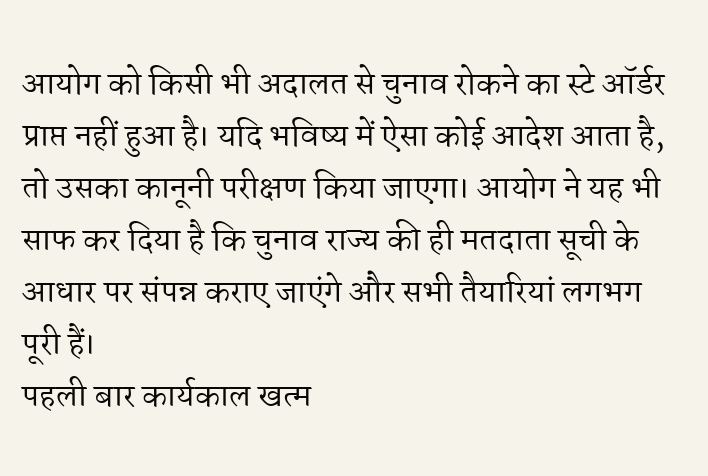आयोग को किसी भी अदालत से चुनाव रोकने का स्टे ऑर्डर प्राप्त नहीं हुआ है। यदि भविष्य में ऐसा कोई आदेश आता है, तो उसका कानूनी परीक्षण किया जाएगा। आयोग ने यह भी साफ कर दिया है कि चुनाव राज्य की ही मतदाता सूची के आधार पर संपन्न कराए जाएंगे और सभी तैयारियां लगभग पूरी हैं।
पहली बार कार्यकाल खत्म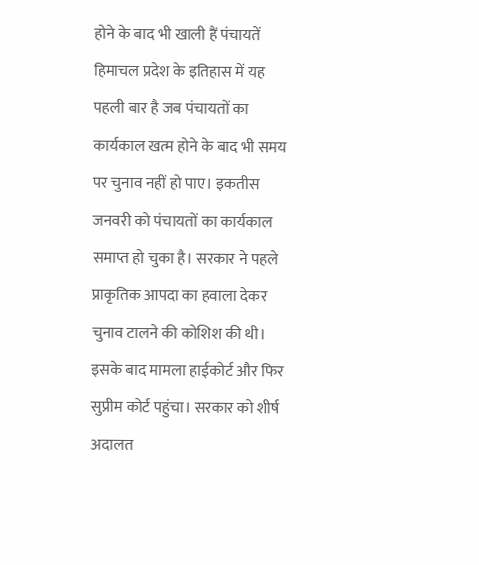होने के बाद भी खाली हैं पंचायतें
हिमाचल प्रदेश के इतिहास में यह पहली बार है जब पंचायतों का कार्यकाल खत्म होने के बाद भी समय पर चुनाव नहीं हो पाए। इकतीस जनवरी को पंचायतों का कार्यकाल समाप्त हो चुका है। सरकार ने पहले प्राकृतिक आपदा का हवाला देकर चुनाव टालने की कोशिश की थी। इसके बाद मामला हाईकोर्ट और फिर सुप्रीम कोर्ट पहुंचा। सरकार को शीर्ष अदालत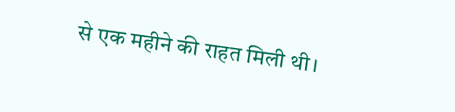से एक महीने की राहत मिली थी।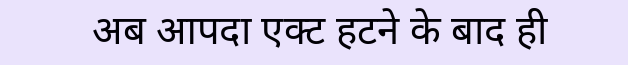अब आपदा एक्ट हटने के बाद ही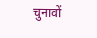चुनावों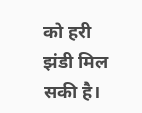को हरी झंडी मिल सकी है।